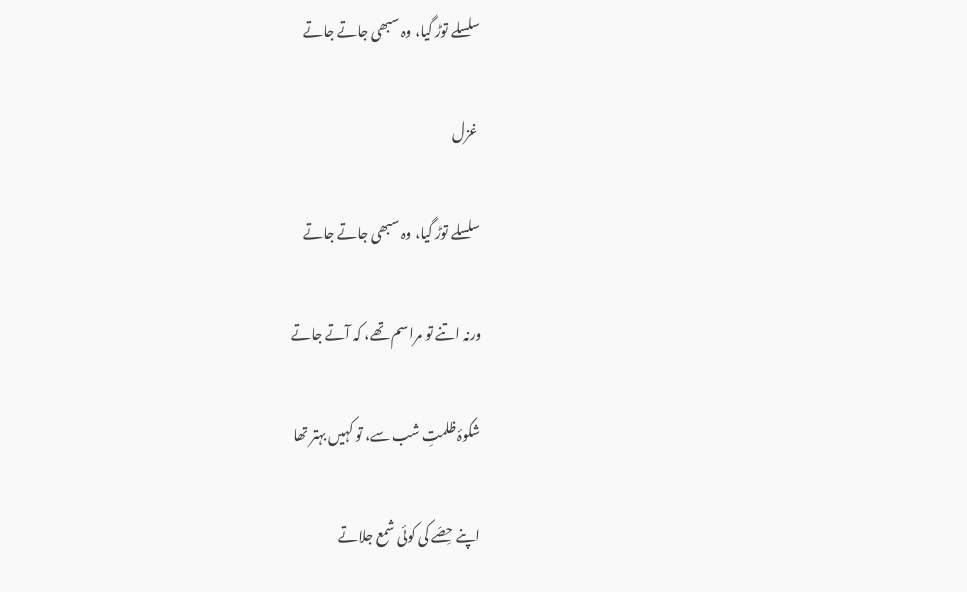سلسلے توڑ گیا، وہ سبھی جاتے جاتے

 غزل

سلسلے توڑ گیا، وہ سبھی جاتے جاتے

ورنہ اتنے تو مراسم تھے، کہ آتے جاتے

شکوۂ ظلمتِ شب سے، تو کہیں‌ بہتر تھا

اپنے حِصّے کی کوئی شمع جلاتے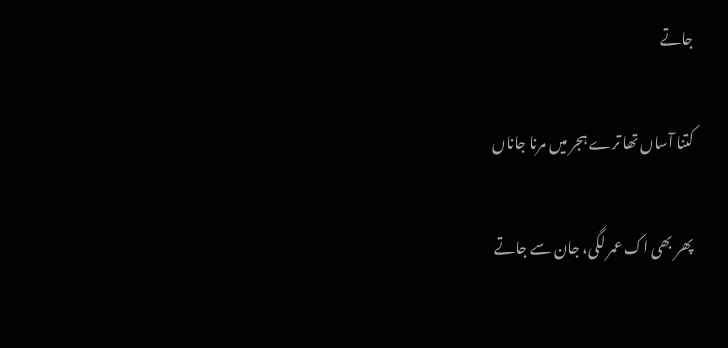جاتے

کتنا آساں تھا ترے ہجر میں مرنا جاناں

پھر بھی اک عمر لگی، جان سے جاتے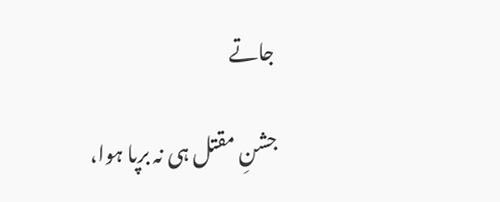جاتے

جشنِ مقتل ہی نہ برپا ہوا،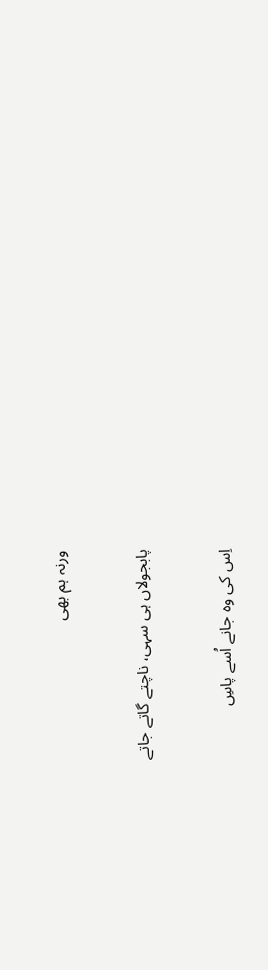ورنہ ہم بھی

پابجولاں ہی سہی، ناچتے گاتے جاتے

اِس کی وہ جانے اُسے پاسِ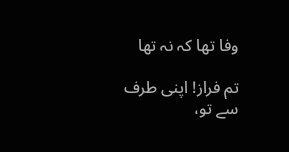وفا تھا کہ نہ تھا

تم فراز! اپنی طرف سے تو،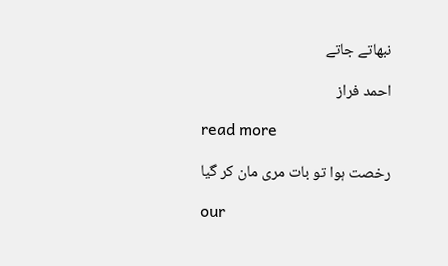نبھاتے جاتے

احمد فراز

read more

رخصت ہوا تو بات مری مان کر گیا

our